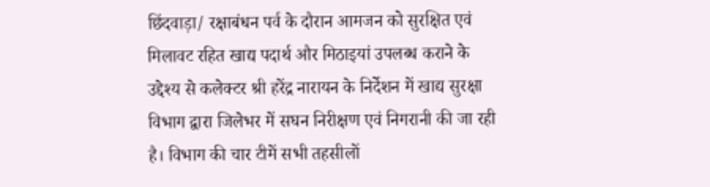छिंदवाड़ा/ रक्षाबंधन पर्व के दौरान आमजन को सुरक्षित एवं मिलावट रहित खाद्य पदार्थ और मिठाइयां उपलब्ध कराने के उद्देश्य से कलेक्टर श्री हरेंद्र नारायन के निर्देशन में खाद्य सुरक्षा विभाग द्वारा जिलेभर में सघन निरीक्षण एवं निगरानी की जा रही है। विभाग की चार टीमें सभी तहसीलों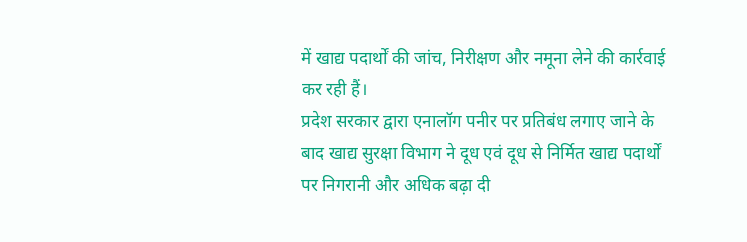में खाद्य पदार्थों की जांच, निरीक्षण और नमूना लेने की कार्रवाई कर रही हैं।
प्रदेश सरकार द्वारा एनालॉग पनीर पर प्रतिबंध लगाए जाने के बाद खाद्य सुरक्षा विभाग ने दूध एवं दूध से निर्मित खाद्य पदार्थों पर निगरानी और अधिक बढ़ा दी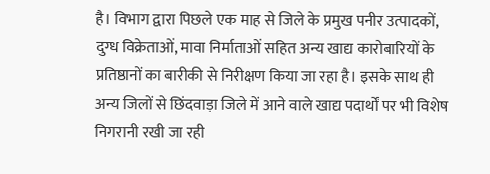है। विभाग द्वारा पिछले एक माह से जिले के प्रमुख पनीर उत्पादकों, दुग्ध विक्रेताओं, मावा निर्माताओं सहित अन्य खाद्य कारोबारियों के प्रतिष्ठानों का बारीकी से निरीक्षण किया जा रहा है। इसके साथ ही अन्य जिलों से छिंदवाड़ा जिले में आने वाले खाद्य पदार्थों पर भी विशेष निगरानी रखी जा रही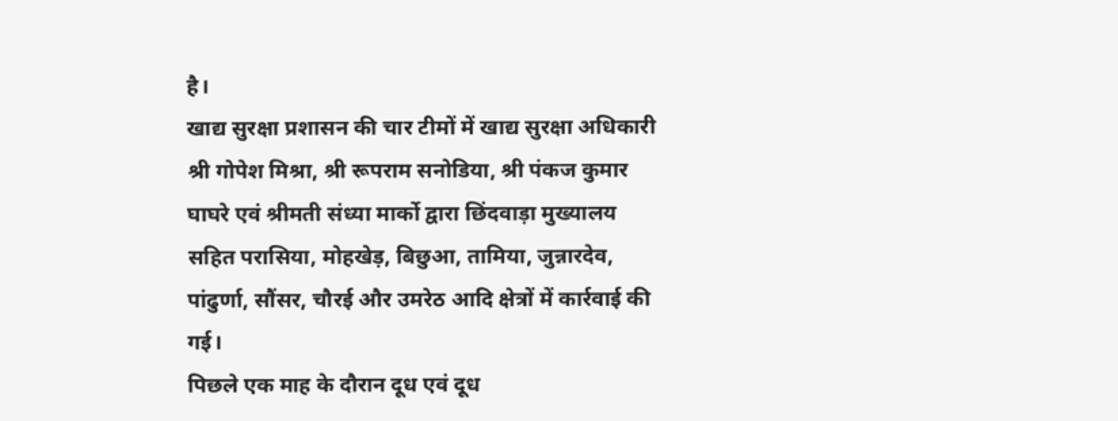है।
खाद्य सुरक्षा प्रशासन की चार टीमों में खाद्य सुरक्षा अधिकारी श्री गोपेश मिश्रा, श्री रूपराम सनोडिया, श्री पंकज कुमार घाघरे एवं श्रीमती संध्या मार्को द्वारा छिंदवाड़ा मुख्यालय सहित परासिया, मोहखेड़, बिछुआ, तामिया, जुन्नारदेव, पांढुर्णा, सौंसर, चौरई और उमरेठ आदि क्षेत्रों में कार्रवाई की गई।
पिछले एक माह के दौरान दूध एवं दूध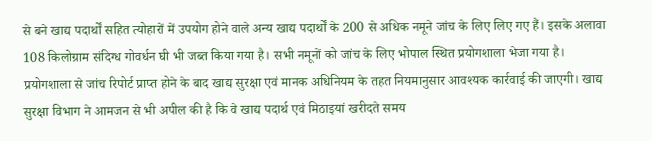से बने खाद्य पदार्थों सहित त्योहारों में उपयोग होने वाले अन्य खाद्य पदार्थों के 200 से अधिक नमूने जांच के लिए लिए गए हैं। इसके अलावा 108 किलोग्राम संदिग्ध गोवर्धन घी भी जब्त किया गया है। सभी नमूनों को जांच के लिए भोपाल स्थित प्रयोगशाला भेजा गया है।
प्रयोगशाला से जांच रिपोर्ट प्राप्त होने के बाद खाद्य सुरक्षा एवं मानक अधिनियम के तहत नियमानुसार आवश्यक कार्रवाई की जाएगी। खाद्य सुरक्षा विभाग ने आमजन से भी अपील की है कि वे खाद्य पदार्थ एवं मिठाइयां खरीदते समय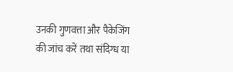उनकी गुणवत्ता और पैकेजिंग की जांच करें तथा संदिग्ध या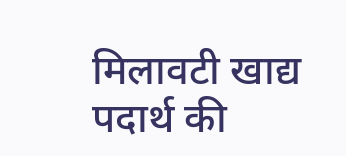मिलावटी खाद्य पदार्थ की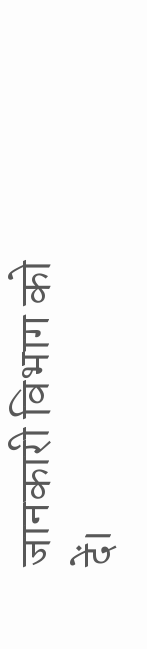जानकारी विभाग को दें।